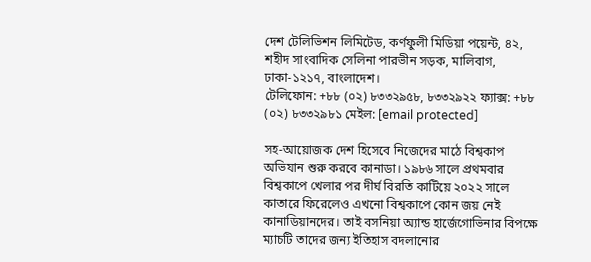দেশ টেলিভিশন লিমিটেড, কর্ণফুলী মিডিয়া পয়েন্ট, ৪২, শহীদ সাংবাদিক সেলিনা পারভীন সড়ক, মালিবাগ, ঢাকা-১২১৭, বাংলাদেশ।
টেলিফোন: +৮৮ (০২) ৮৩৩২৯৫৮, ৮৩৩২৯২২ ফ্যাক্স: +৮৮ (০২) ৮৩৩২৯৮১ মেইল: [email protected]

সহ-আয়োজক দেশ হিসেবে নিজেদের মাঠে বিশ্বকাপ অভিযান শুরু করবে কানাডা। ১৯৮৬ সালে প্রথমবার বিশ্বকাপে খেলার পর দীর্ঘ বিরতি কাটিয়ে ২০২২ সালে কাতারে ফিরেলেও এখনো বিশ্বকাপে কোন জয় নেই কানাডিয়ানদের। তাই বসনিয়া অ্যান্ড হার্জেগোভিনার বিপক্ষে ম্যাচটি তাদের জন্য ইতিহাস বদলানোর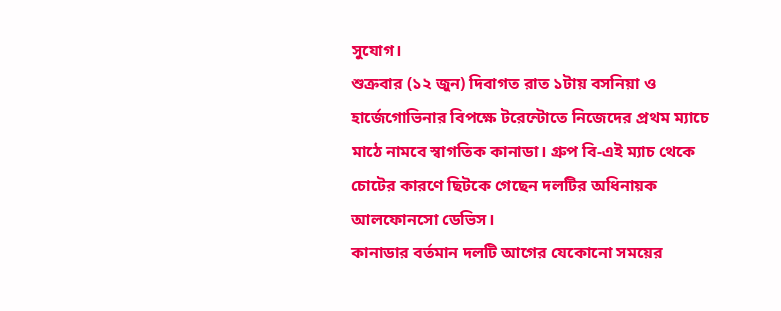সুযোগ।
শুক্রবার (১২ জুন) দিবাগত রাত ১টায় বসনিয়া ও হার্জেগোভিনার বিপক্ষে টরেন্টোতে নিজেদের প্রথম ম্যাচে মাঠে নামবে স্বাগতিক কানাডা। গ্রুপ বি-এই ম্যাচ থেকে চোটের কারণে ছিটকে গেছেন দলটির অধিনায়ক আলফোনসো ডেভিস।
কানাডার বর্তমান দলটি আগের যেকোনো সময়ের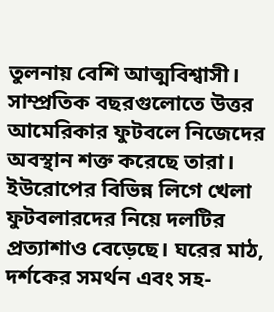তুলনায় বেশি আত্মবিশ্বাসী। সাম্প্রতিক বছরগুলোতে উত্তর আমেরিকার ফুটবলে নিজেদের অবস্থান শক্ত করেছে তারা। ইউরোপের বিভিন্ন লিগে খেলা ফুটবলারদের নিয়ে দলটির প্রত্যাশাও বেড়েছে। ঘরের মাঠ, দর্শকের সমর্থন এবং সহ-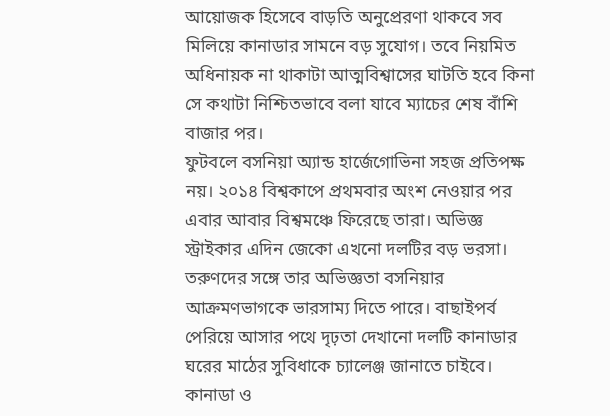আয়োজক হিসেবে বাড়তি অনুপ্রেরণা থাকবে সব মিলিয়ে কানাডার সামনে বড় সুযোগ। তবে নিয়মিত অধিনায়ক না থাকাটা আত্মবিশ্বাসের ঘাটতি হবে কিনা সে কথাটা নিশ্চিতভাবে বলা যাবে ম্যাচের শেষ বাঁশি বাজার পর।
ফুটবলে বসনিয়া অ্যান্ড হার্জেগোভিনা সহজ প্রতিপক্ষ নয়। ২০১৪ বিশ্বকাপে প্রথমবার অংশ নেওয়ার পর এবার আবার বিশ্বমঞ্চে ফিরেছে তারা। অভিজ্ঞ স্ট্রাইকার এদিন জেকো এখনো দলটির বড় ভরসা। তরুণদের সঙ্গে তার অভিজ্ঞতা বসনিয়ার আক্রমণভাগকে ভারসাম্য দিতে পারে। বাছাইপর্ব পেরিয়ে আসার পথে দৃঢ়তা দেখানো দলটি কানাডার ঘরের মাঠের সুবিধাকে চ্যালেঞ্জ জানাতে চাইবে।
কানাডা ও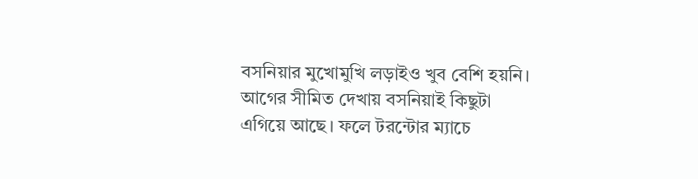বসনিয়ার মুখোমুখি লড়াইও খুব বেশি হয়নি। আগের সীমিত দেখায় বসনিয়াই কিছুটা এগিয়ে আছে। ফলে টরন্টোর ম্যাচে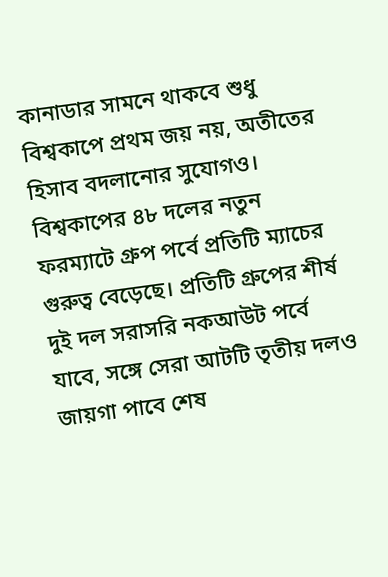কানাডার সামনে থাকবে শুধু বিশ্বকাপে প্রথম জয় নয়, অতীতের হিসাব বদলানোর সুযোগও।
বিশ্বকাপের ৪৮ দলের নতুন ফরম্যাটে গ্রুপ পর্বে প্রতিটি ম্যাচের গুরুত্ব বেড়েছে। প্রতিটি গ্রুপের শীর্ষ দুই দল সরাসরি নকআউট পর্বে যাবে, সঙ্গে সেরা আটটি তৃতীয় দলও জায়গা পাবে শেষ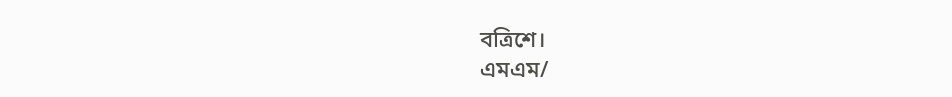বত্রিশে।
এমএম/